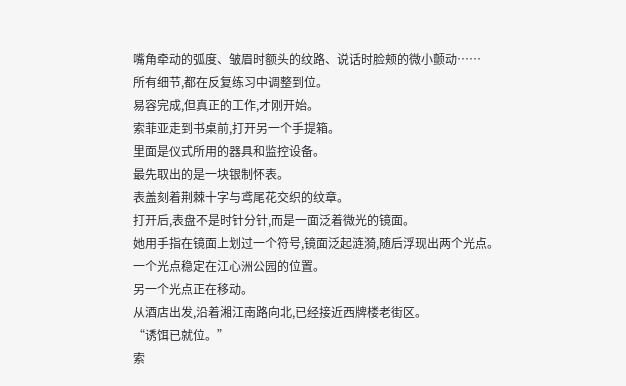嘴角牵动的弧度、皱眉时额头的纹路、说话时脸颊的微小颤动……
所有细节,都在反复练习中调整到位。
易容完成,但真正的工作,才刚开始。
索菲亚走到书桌前,打开另一个手提箱。
里面是仪式所用的器具和监控设备。
最先取出的是一块银制怀表。
表盖刻着荆棘十字与鸢尾花交织的纹章。
打开后,表盘不是时针分针,而是一面泛着微光的镜面。
她用手指在镜面上划过一个符号,镜面泛起涟漪,随后浮现出两个光点。
一个光点稳定在江心洲公园的位置。
另一个光点正在移动。
从酒店出发,沿着湘江南路向北,已经接近西牌楼老街区。
“诱饵已就位。”
索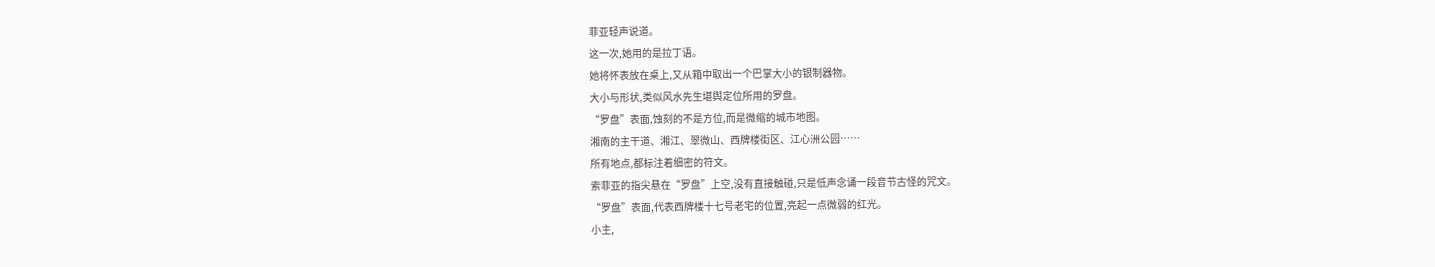菲亚轻声说道。
这一次,她用的是拉丁语。
她将怀表放在桌上,又从箱中取出一个巴掌大小的银制器物。
大小与形状,类似风水先生堪舆定位所用的罗盘。
“罗盘”表面,蚀刻的不是方位,而是微缩的城市地图。
湘南的主干道、湘江、翠微山、西牌楼街区、江心洲公园……
所有地点,都标注着细密的符文。
索菲亚的指尖悬在“罗盘”上空,没有直接触碰,只是低声念诵一段音节古怪的咒文。
“罗盘”表面,代表西牌楼十七号老宅的位置,亮起一点微弱的红光。
小主,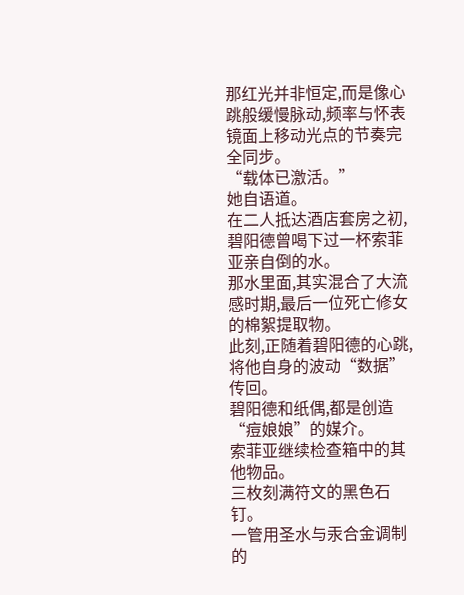那红光并非恒定,而是像心跳般缓慢脉动,频率与怀表镜面上移动光点的节奏完全同步。
“载体已激活。”
她自语道。
在二人抵达酒店套房之初,碧阳德曾喝下过一杯索菲亚亲自倒的水。
那水里面,其实混合了大流感时期,最后一位死亡修女的棉絮提取物。
此刻,正随着碧阳德的心跳,将他自身的波动“数据”传回。
碧阳德和纸偶,都是创造“痘娘娘”的媒介。
索菲亚继续检查箱中的其他物品。
三枚刻满符文的黑色石钉。
一管用圣水与汞合金调制的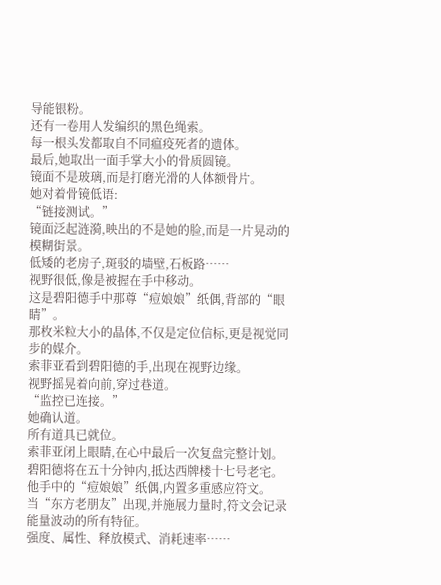导能银粉。
还有一卷用人发编织的黑色绳索。
每一根头发都取自不同瘟疫死者的遗体。
最后,她取出一面手掌大小的骨质圆镜。
镜面不是玻璃,而是打磨光滑的人体额骨片。
她对着骨镜低语:
“链接测试。”
镜面泛起涟漪,映出的不是她的脸,而是一片晃动的模糊街景。
低矮的老房子,斑驳的墙壁,石板路……
视野很低,像是被握在手中移动。
这是碧阳德手中那尊“痘娘娘”纸偶,背部的“眼睛”。
那枚米粒大小的晶体,不仅是定位信标,更是视觉同步的媒介。
索菲亚看到碧阳德的手,出现在视野边缘。
视野摇晃着向前,穿过巷道。
“监控已连接。”
她确认道。
所有道具已就位。
索菲亚闭上眼睛,在心中最后一次复盘完整计划。
碧阳德将在五十分钟内,抵达西牌楼十七号老宅。
他手中的“痘娘娘”纸偶,内置多重感应符文。
当“东方老朋友”出现,并施展力量时,符文会记录能量波动的所有特征。
强度、属性、释放模式、消耗速率……